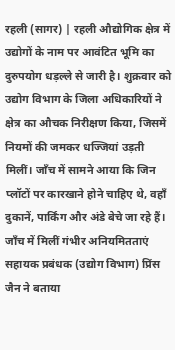रहली (सागर) | रहली औद्योगिक क्षेत्र में उद्योगों के नाम पर आवंटित भूमि का दुरुपयोग धड़ल्ले से जारी है। शुक्रवार को उद्योग विभाग के जिला अधिकारियों ने क्षेत्र का औचक निरीक्षण किया, जिसमें नियमों की जमकर धज्जियां उड़ती मिलीं। जाँच में सामने आया कि जिन प्लॉटों पर कारखाने होने चाहिए थे, वहाँ दुकानें, पार्किंग और अंडे बेचे जा रहे हैं।
जाँच में मिलीं गंभीर अनियमितताएं
सहायक प्रबंधक (उद्योग विभाग) प्रिंस जैन ने बताया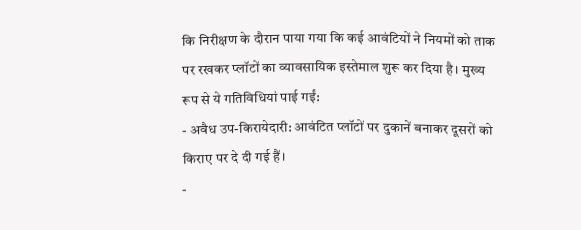कि निरीक्षण के दौरान पाया गया कि कई आवंटियों ने नियमों को ताक पर रखकर प्लॉटों का व्यावसायिक इस्तेमाल शुरू कर दिया है। मुख्य रूप से ये गतिविधियां पाई गईं:
- अवैध उप-किरायेदारी: आवंटित प्लॉटों पर दुकानें बनाकर दूसरों को किराए पर दे दी गई हैं।
-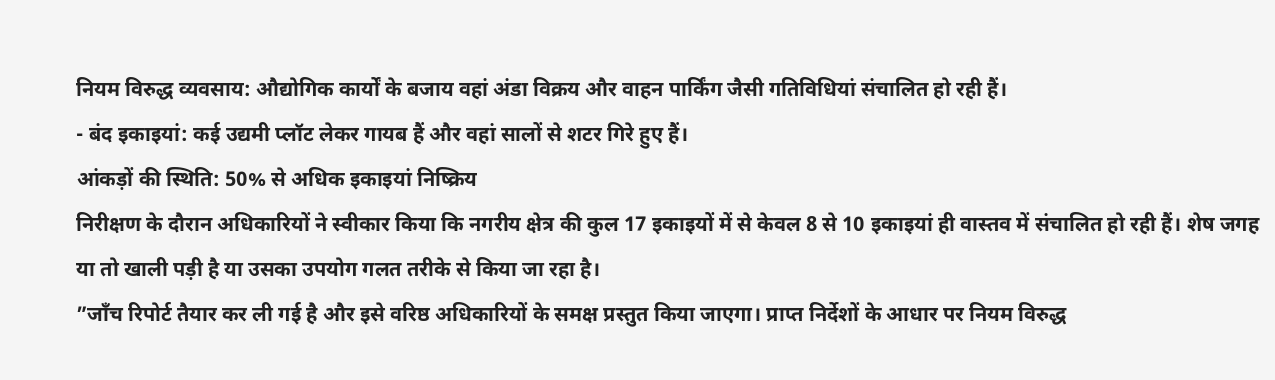नियम विरुद्ध व्यवसाय: औद्योगिक कार्यों के बजाय वहां अंडा विक्रय और वाहन पार्किंग जैसी गतिविधियां संचालित हो रही हैं।
- बंद इकाइयां: कई उद्यमी प्लॉट लेकर गायब हैं और वहां सालों से शटर गिरे हुए हैं।
आंकड़ों की स्थिति: 50% से अधिक इकाइयां निष्क्रिय
निरीक्षण के दौरान अधिकारियों ने स्वीकार किया कि नगरीय क्षेत्र की कुल 17 इकाइयों में से केवल 8 से 10 इकाइयां ही वास्तव में संचालित हो रही हैं। शेष जगह या तो खाली पड़ी है या उसका उपयोग गलत तरीके से किया जा रहा है।
”जाँच रिपोर्ट तैयार कर ली गई है और इसे वरिष्ठ अधिकारियों के समक्ष प्रस्तुत किया जाएगा। प्राप्त निर्देशों के आधार पर नियम विरुद्ध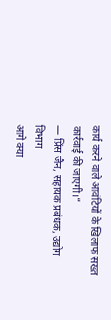कार्य करने वाले आवंटियों के खिलाफ सख्त कार्रवाई की जाएगी।”
— प्रिंस जैन, सहायक प्रबंधक, उद्योग विभाग
आगे क्या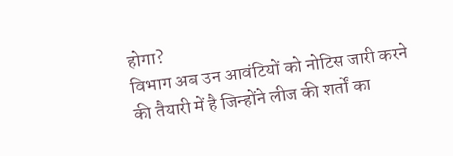होगा?
विभाग अब उन आवंटियों को नोटिस जारी करने की तैयारी में है जिन्होंने लीज की शर्तों का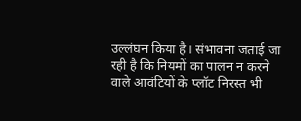उल्लंघन किया है। संभावना जताई जा रही है कि नियमों का पालन न करने वाले आवंटियों के प्लॉट निरस्त भी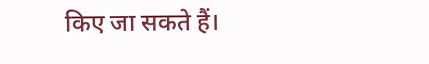किए जा सकते हैं।